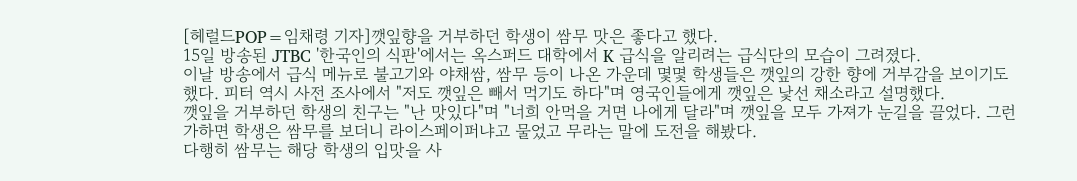[헤럴드POP=임채령 기자]깻잎향을 거부하던 학생이 쌈무 맛은 좋다고 했다.
15일 방송된 JTBC '한국인의 식판'에서는 옥스퍼드 대학에서 K 급식을 알리려는 급식단의 모습이 그려졌다.
이날 방송에서 급식 메뉴로 불고기와 야채쌈, 쌈무 등이 나온 가운데 몇몇 학생들은 깻잎의 강한 향에 거부감을 보이기도 했다. 피터 역시 사전 조사에서 "저도 깻잎은 빼서 먹기도 하다"며 영국인들에게 깻잎은 낯선 채소라고 설명했다.
깻잎을 거부하던 학생의 친구는 "난 맛있다"며 "너희 안먹을 거면 나에게 달라"며 깻잎을 모두 가져가 눈길을 끌었다. 그런가하면 학생은 쌈무를 보더니 라이스페이퍼냐고 물었고 무라는 말에 도전을 해봤다.
다행히 쌈무는 해당 학생의 입맛을 사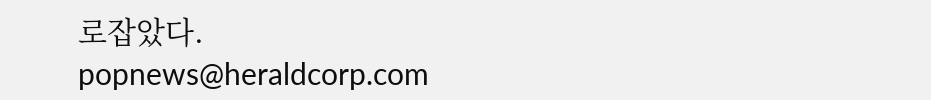로잡았다.
popnews@heraldcorp.com